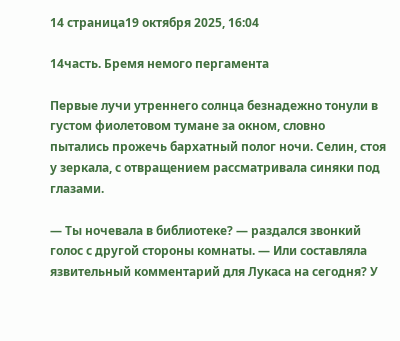14 страница19 октября 2025, 16:04

14часть. Бремя немого пергамента

Первые лучи утреннего солнца безнадежно тонули в густом фиолетовом тумане за окном, словно пытались прожечь бархатный полог ночи. Селин, стоя у зеркала, с отвращением рассматривала синяки под глазами.

— Ты ночевала в библиотеке? — раздался звонкий голос с другой стороны комнаты. — Или составляла язвительный комментарий для Лукаса на сегодня? У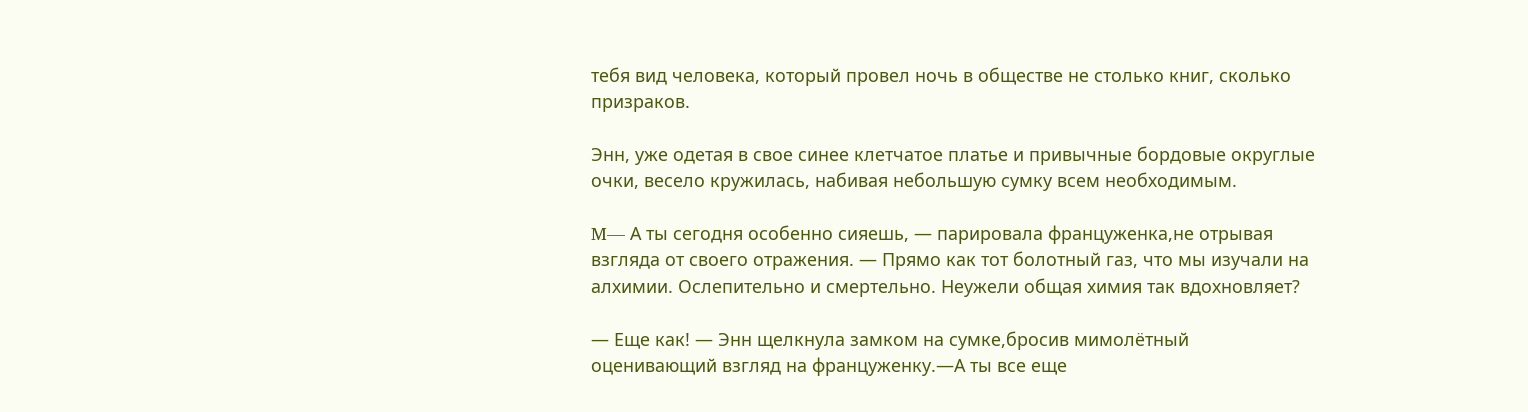тебя вид человека, который провел ночь в обществе не столько книг, сколько призраков.

Энн, уже одетая в свое синее клетчатое платье и привычные бордовые округлые очки, весело кружилась, набивая небольшую сумку всем необходимым.

M— А ты сегодня особенно сияешь, — парировала француженка,не отрывая взгляда от своего отражения. — Прямо как тот болотный газ, что мы изучали на алхимии. Ослепительно и смертельно. Неужели общая химия так вдохновляет?

— Еще как! — Энн щелкнула замком на сумке,бросив мимолётный оценивающий взгляд на француженку.—А ты все еще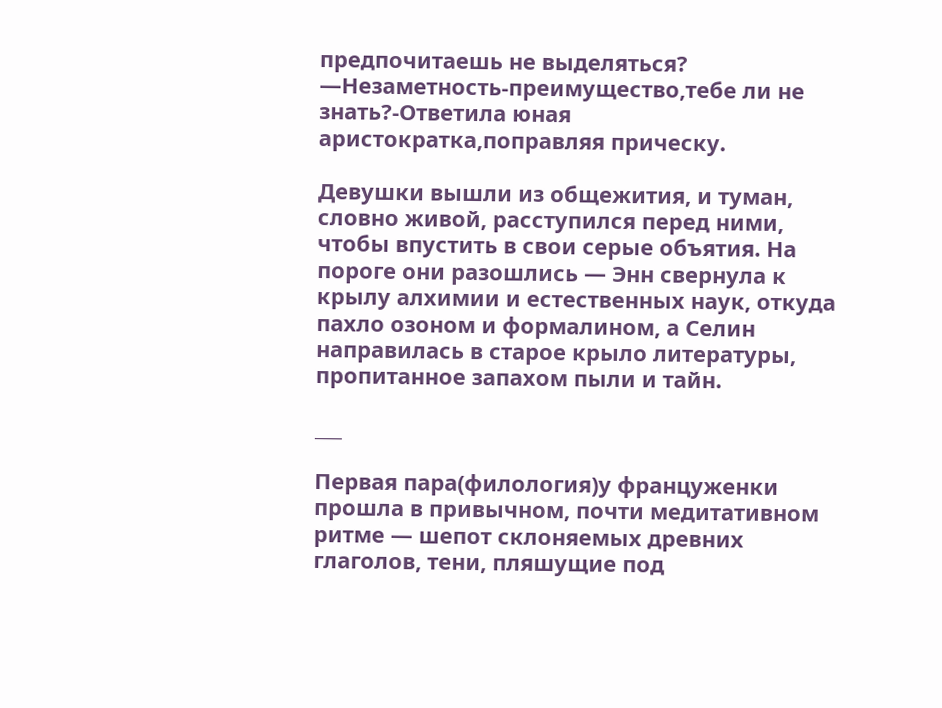предпочитаешь не выделяться?
—Незаметность-преимущество,тебе ли не знать?-Ответила юная аристократка,поправляя прическу.

Девушки вышли из общежития, и туман, словно живой, расступился перед ними, чтобы впустить в свои серые объятия. На пороге они разошлись — Энн свернула к крылу алхимии и естественных наук, откуда пахло озоном и формалином, а Селин направилась в старое крыло литературы, пропитанное запахом пыли и тайн.

___

Первая пара(филология)у француженки прошла в привычном, почти медитативном ритме — шепот склоняемых древних глаголов, тени, пляшущие под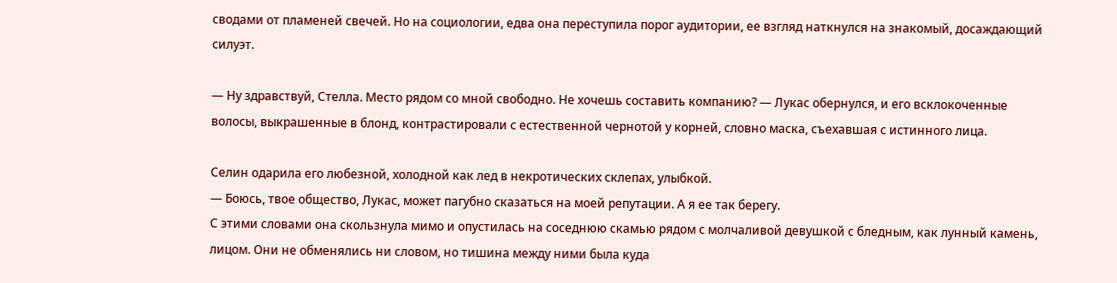сводами от пламеней свечей. Но на социологии, едва она переступила порог аудитории, ее взгляд наткнулся на знакомый, досаждающий силуэт.

— Ну здравствуй, Стелла. Место рядом со мной свободно. Не хочешь составить компанию? — Лукас обернулся, и его всклокоченные волосы, выкрашенные в блонд, контрастировали с естественной чернотой у корней, словно маска, съехавшая с истинного лица.

Селин одарила его любезной, холодной как лед в некротических склепах, улыбкой.
— Боюсь, твое общество, Лукас, может пагубно сказаться на моей репутации. А я ее так берегу.
С этими словами она скользнула мимо и опустилась на соседнюю скамью рядом с молчаливой девушкой с бледным, как лунный камень, лицом. Они не обменялись ни словом, но тишина между ними была куда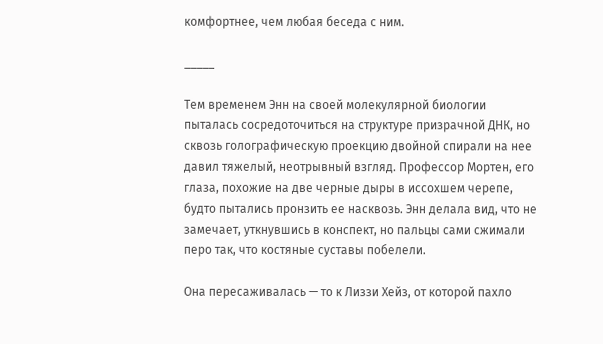комфортнее, чем любая беседа с ним.

_____

Тем временем Энн на своей молекулярной биологии пыталась сосредоточиться на структуре призрачной ДНК, но сквозь голографическую проекцию двойной спирали на нее давил тяжелый, неотрывный взгляд. Профессор Мортен, его глаза, похожие на две черные дыры в иссохшем черепе, будто пытались пронзить ее насквозь. Энн делала вид, что не замечает, уткнувшись в конспект, но пальцы сами сжимали перо так, что костяные суставы побелели.

Она пересаживалась — то к Лиззи Хейз, от которой пахло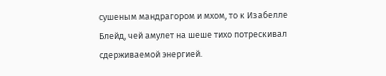сушеным мандрагором и мхом, то к Изабелле Блейд, чей амулет на шеше тихо потрескивал сдерживаемой энергией.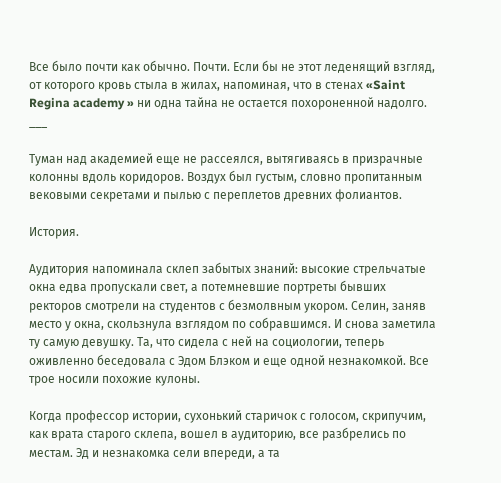Все было почти как обычно. Почти. Если бы не этот леденящий взгляд, от которого кровь стыла в жилах, напоминая, что в стенах «Saint Regina academy » ни одна тайна не остается похороненной надолго.
___

Туман над академией еще не рассеялся, вытягиваясь в призрачные колонны вдоль коридоров. Воздух был густым, словно пропитанным вековыми секретами и пылью с переплетов древних фолиантов.

История.

Аудитория напоминала склеп забытых знаний: высокие стрельчатые окна едва пропускали свет, а потемневшие портреты бывших ректоров смотрели на студентов с безмолвным укором. Селин, заняв место у окна, скользнула взглядом по собравшимся. И снова заметила ту самую девушку. Та, что сидела с ней на социологии, теперь оживленно беседовала с Эдом Блэком и еще одной незнакомкой. Все трое носили похожие кулоны.

Когда профессор истории, сухонький старичок с голосом, скрипучим, как врата старого склепа, вошел в аудиторию, все разбрелись по местам. Эд и незнакомка сели впереди, а та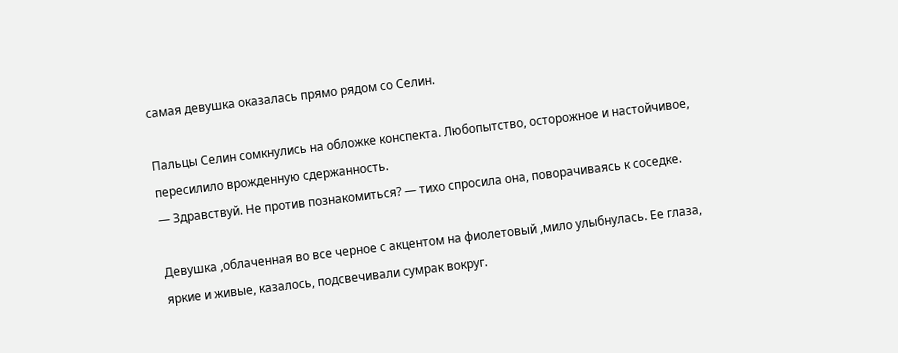самая девушка оказалась прямо рядом со Селин.

Пальцы Селин сомкнулись на обложке конспекта. Любопытство, осторожное и настойчивое, пересилило врожденную сдержанность.
— Здравствуй. Не против познакомиться? — тихо спросила она, поворачиваясь к соседке.

Девушка ,облаченная во все черное с акцентом на фиолетовый ,мило улыбнулась. Ее глаза, яркие и живые, казалось, подсвечивали сумрак вокруг.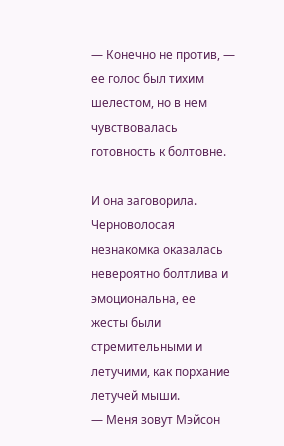— Конечно не против, — ее голос был тихим шелестом, но в нем чувствовалась готовность к болтовне.

И она заговорила. Черноволосая незнакомка оказалась невероятно болтлива и эмоциональна, ее жесты были стремительными и летучими, как порхание летучей мыши.
— Меня зовут Мэйсон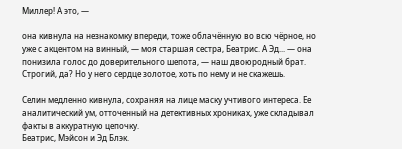Миллер! А это, —

она кивнула на незнакомку впереди, тоже облачённую во всю чёрное, но уже с акцентом на винный, — моя старшая сестра, Беатрис. А Эд... — она понизила голос до доверительного шепота, — наш двоюродный брат. Строгий, да? Но у него сердце золотое, хоть по нему и не скажешь.

Селин медленно кивнула, сохраняя на лице маску учтивого интереса. Ее аналитический ум, отточенный на детективных хрониках, уже складывал факты в аккуратную цепочку.
Беатрис, Мэйсон и Эд Блэк.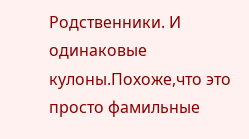Родственники. И одинаковые кулоны.Похоже,что это просто фамильные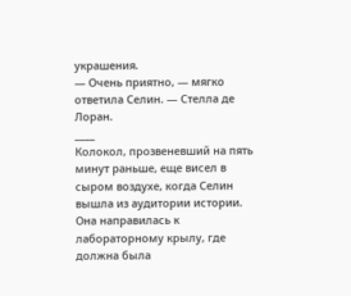украшения.
— Очень приятно, — мягко ответила Селин. — Стелла де Лоран.
____
Колокол, прозвеневший на пять минут раньше, еще висел в сыром воздухе, когда Селин вышла из аудитории истории. Она направилась к лабораторному крылу, где должна была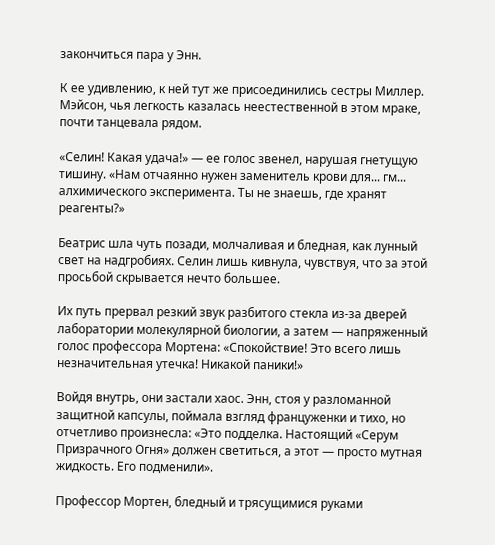закончиться пара у Энн.

К ее удивлению, к ней тут же присоединились сестры Миллер. Мэйсон, чья легкость казалась неестественной в этом мраке, почти танцевала рядом.

«Селин! Какая удача!» — ее голос звенел, нарушая гнетущую тишину. «Нам отчаянно нужен заменитель крови для... гм... алхимического эксперимента. Ты не знаешь, где хранят реагенты?»

Беатрис шла чуть позади, молчаливая и бледная, как лунный свет на надгробиях. Селин лишь кивнула, чувствуя, что за этой просьбой скрывается нечто большее.

Их путь прервал резкий звук разбитого стекла из-за дверей лаборатории молекулярной биологии, а затем — напряженный голос профессора Мортена: «Спокойствие! Это всего лишь незначительная утечка! Никакой паники!»

Войдя внутрь, они застали хаос. Энн, стоя у разломанной защитной капсулы, поймала взгляд француженки и тихо, но отчетливо произнесла: «Это подделка. Настоящий «Серум Призрачного Огня» должен светиться, а этот — просто мутная жидкость. Его подменили».

Профессор Мортен, бледный и трясущимися руками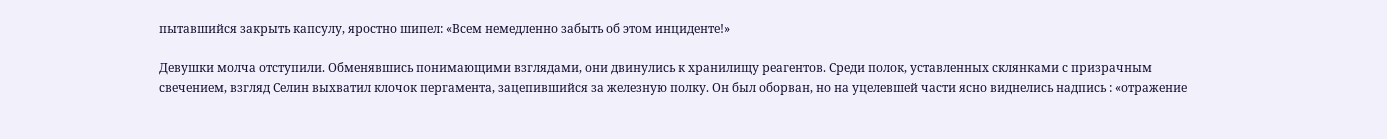пытавшийся закрыть капсулу, яростно шипел: «Всем немедленно забыть об этом инциденте!»

Девушки молча отступили. Обменявшись понимающими взглядами, они двинулись к хранилищу реагентов. Среди полок, уставленных склянками с призрачным свечением, взгляд Селин выхватил клочок пергамента, зацепившийся за железную полку. Он был оборван, но на уцелевшей части ясно виднелись надпись : «отражение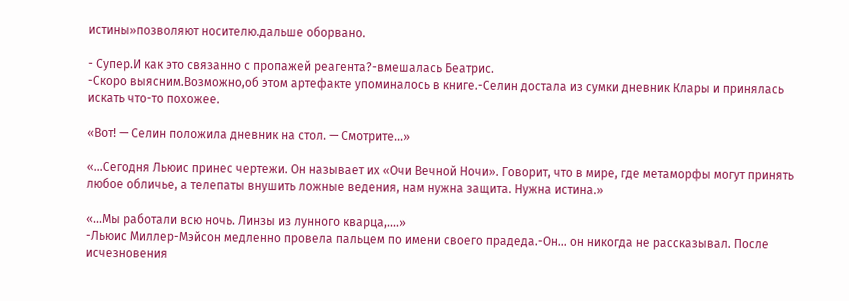истины»позволяют носителю.дальше оборвано.

- Супер.И как это связанно с пропажей реагента?-вмешалась Беатрис.
-Скоро выясним.Возможно,об этом артефакте упоминалось в книге.-Селин достала из сумки дневник Клары и принялась искать что-то похожее.

«Вот! — Селин положила дневник на стол. — Смотрите...»

«...Сегодня Льюис принес чертежи. Он называет их «Очи Вечной Ночи». Говорит, что в мире, где метаморфы могут принять любое обличье, а телепаты внушить ложные ведения, нам нужна защита. Нужна истина.»

«...Мы работали всю ночь. Линзы из лунного кварца,....»
-Льюис Миллер-Мэйсон медленно провела пальцем по имени своего прадеда.-Он... он никогда не рассказывал. После исчезновения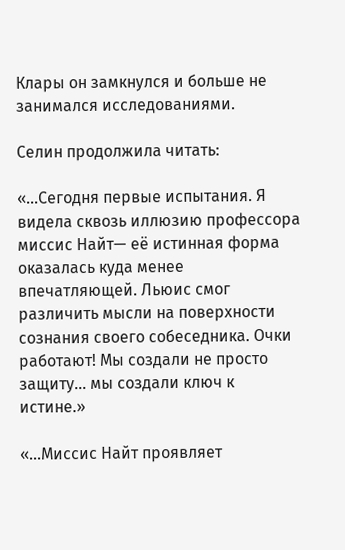Клары он замкнулся и больше не занимался исследованиями.

Селин продолжила читать:

«...Сегодня первые испытания. Я видела сквозь иллюзию профессора миссис Найт— её истинная форма оказалась куда менее впечатляющей. Льюис смог различить мысли на поверхности сознания своего собеседника. Очки работают! Мы создали не просто защиту... мы создали ключ к истине.»

«...Миссис Найт проявляет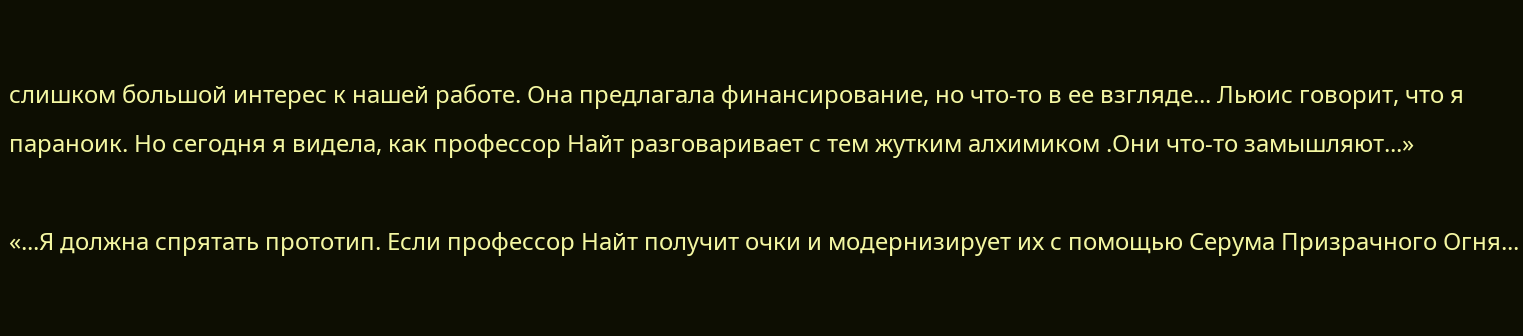слишком большой интерес к нашей работе. Она предлагала финансирование, но что-то в ее взгляде... Льюис говорит, что я параноик. Но сегодня я видела, как профессор Найт разговаривает с тем жутким алхимиком .Они что-то замышляют...»

«...Я должна спрятать прототип. Если профессор Найт получит очки и модернизирует их с помощью Серума Призрачного Огня...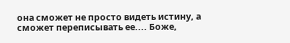она сможет не просто видеть истину, а сможет переписывать ее.... Боже,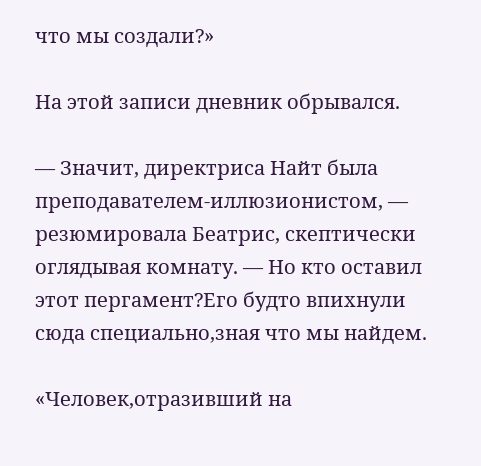что мы создали?»

На этой записи дневник обрывался.

— Значит, директриса Найт была преподавателем-иллюзионистом, — резюмировала Беатрис, скептически оглядывая комнату. — Но кто оставил этот пергамент?Его будто впихнули сюда специально,зная что мы найдем.

«Человек,отразивший на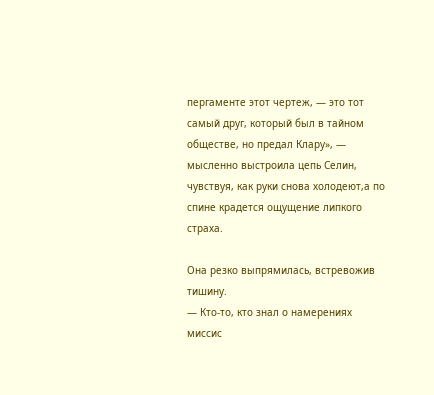пергаменте этот чертеж, — это тот самый друг, который был в тайном обществе, но предал Клару», — мысленно выстроила цепь Селин, чувствуя, как руки снова холодеют,а по спине крадется ощущение липкого страха.

Она резко выпрямилась, встревожив тишину.
— Кто-то, кто знал о намерениях миссис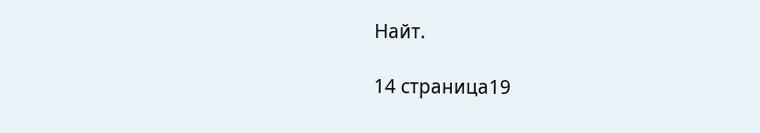Найт.

14 страница19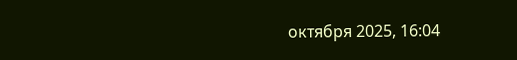октября 2025, 16:04